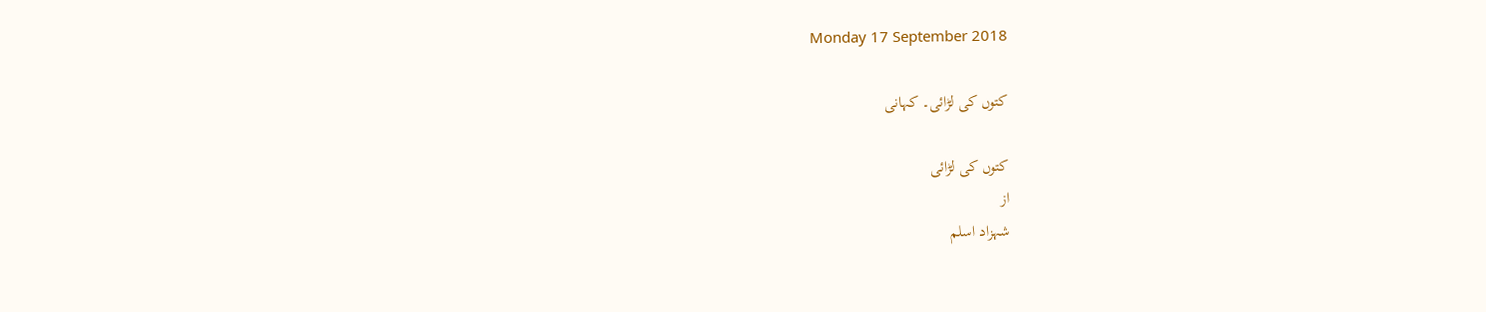Monday 17 September 2018

کتوں کی لڑائی۔ کہانی

کتوں کی لڑائی
از
شہزاد اسلم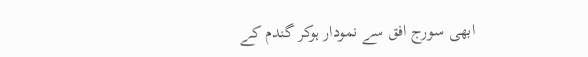ابھی سورج افق سے نمودار ہوکر گندم کے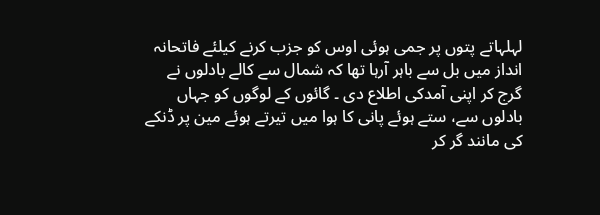لہلہاتے پتوں پر جمی ہوئی اوس کو جزب کرنے کیلئے فاتحانہ انداز میں بل سے باہر آرہا تھا کہ شمال سے کالے بادلوں نے گرج کر اپنی آمدکی اطلاع دی ۔ گائوں کے لوگوں کو جہاں بادلوں سے، ستے ہوئے پانی کا ہوا میں تیرتے ہوئے مین پر ڈنکے کی مانند گر کر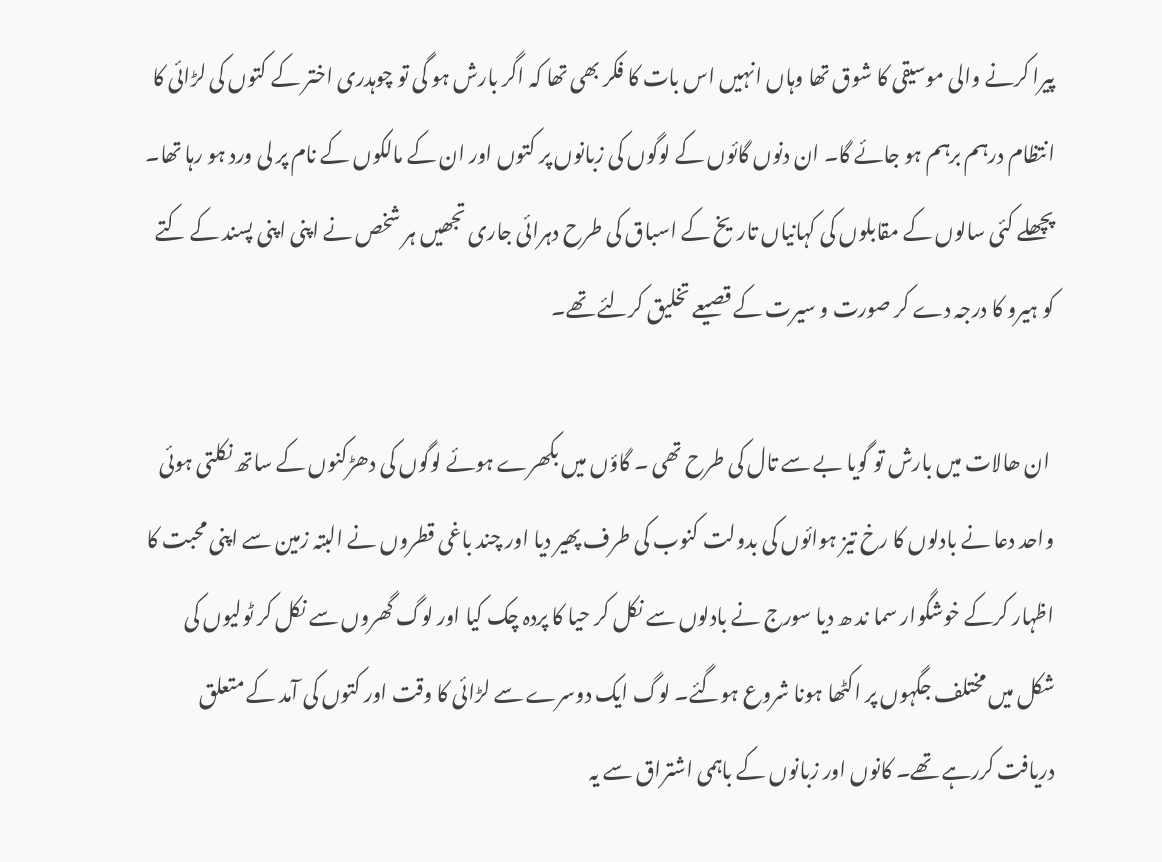پیرا کرنے والی موسیقی کا شوق تھا وہاں انہیں اس بات کا فکر بھی تھا کہ اگر بارش ہو گی تو چوہدری اختر کے کتوں کی لڑائی کا انتظام درہم برہم ہو جائے گا۔ ان دنوں گائوں کے لوگوں کی زبانوں پر کتوں اور ان کے مالکوں کے نام پر لی ورد ہو رہا تھا۔ پچھلے کئی سالوں کے مقابلوں کی کہانیاں تاریخ کے اسباق کی طرح دہرائی جاری تجھیں ہر شخص نے اپنی اپنی پسند کے کتے کو ہیرو کا درجہ دے کر صورت و سیرت کے قصیعے تخلیق کرلئے تھے۔

 ان ھالات میں بارش تو گویا بے سے تال کی طرح تھی ۔ گاؤں میں بکھرے ہوئے لوگوں کی دھڑکنوں کے ساتھ نکلتی ہوئی واحد دعا نے بادلوں کا رخ تیز ہوائوں کی بدولت کنوب کی طرف پھیر دیا اور چند باغی قطروں نے البتہ زمین سے اپنی محبت کا اظہار کرکے خوشگوار سما ند ھ دیا سورج نے بادلوں سے نکل کر حیا کا پردہ چک کیا اور لوگ گھروں سے نکل کر ٹولیوں کی شکل میں مختلف جگہوں پر اکٹھا ہونا شروع ہوگئے۔ لوگ ایک دوسرے سے لڑائی کا وقت اور کتوں کی آمد کے متعلق دریافت کررہے تھے۔ کانوں اور زبانوں کے باہمی اشتراق سے یہ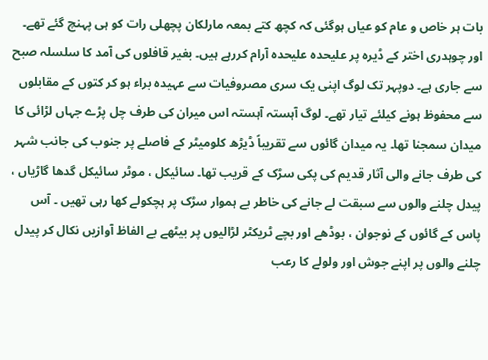بات ہر خاص و عام کو عیاں ہوگئی کہ کچھ کتے بمعہ مارلکان پچھلی رات کو ہی پہنچ گئے تھے۔ اور چوہدری اختر کے ڈیرہ پر علیحدہ علیحدہ آرام کررہے ہیں۔ بغیر قافلوں کی آمد کا سلسلہ صبح سے جاری ہے۔ دوپہر تک لوگ اپنی یک سری مصروفیات سے عہیدہ براء ہو کر کتوں کے مقابلوں سے محفوظ ہونے کیلئے تیار تھے۔ لوگ آہستہ آہستہ اس میران کی طرف چل پڑے جہاں لڑائی کا میدان سمجنا تھا۔ یہ میدان گائوں سے تقریباً ڈیڑھ کلومیٹر کے فاصلے پر جنوب کی جانب شہر کی طرف جانے والی آثار قدیم کی پکی سڑک کے قریب تھا۔ سائیکل ، موٹر سائیکل گدھا گاڑیاں ، پیدل چلنے والوں سے سبقت لے جانے کی خاطر بے ہموار سڑک پر ہچکولے کھا رہی تھیں ۔ آس پاس کے گائوں کے نوجوان ، بوڈھے اور بچے ٹریکٹر لڑالیوں پر بیٹھے بے الفاظ آوازیں نکال کر پیدل چلنے والوں پر اپنے جوش اور ولولے کا رعب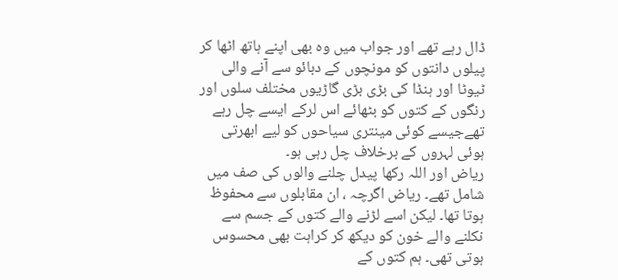ڈال رہے تھے اور جواب میں وہ بھی اپنے ہاتھ اٹھا کر پیلوں دانتوں کو مونچوں کے دبائو سے آنے والی ٹیوٹا اور ہنڈا کی بڑی بڑی گاڑیوں مختلف سلوں اور رنگوں کے کتوں کو بٹھائے اس لرکے ایسے چل رہے تھےجیسے کوئی مینتری سیاحوں کو لیے ابھرتی ہوئی لہروں کے برخلاف چل رہی ہو۔
ریاض اور اللہ رکھا پیدل چلنے والوں کی صف میں شامل تھے۔ ریاض اگرچہ ، ان مقابلوں سے محفوظ ہوتا تھا۔ لیکن اسے لڑنے والے کتوں کے جسم سے نکلنے والے خون کو دیکھ کر کراہت بھی محسوس ہوتی تھی۔ ہم کتوں کے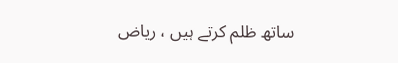ساتھ ظلم کرتے ہیں ، ریاض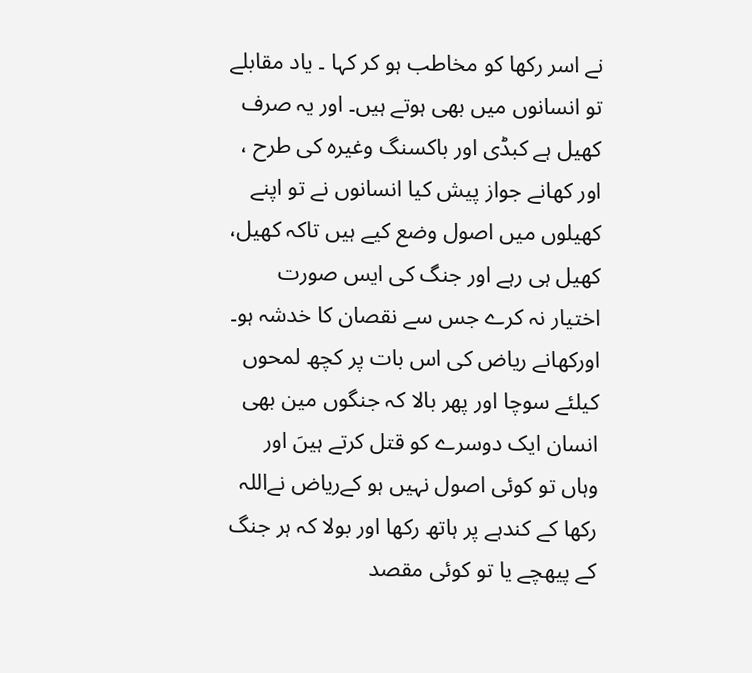نے اسر رکھا کو مخاطب ہو کر کہا ۔ یاد مقابلے تو انسانوں میں بھی ہوتے ہیں۔ اور یہ صرف کھیل ہے کبڈی اور باکسنگ وغیرہ کی طرح ، اور کھانے جواز پیش کیا انسانوں نے تو اپنے کھیلوں میں اصول وضع کیے ہیں تاکہ کھیل، کھیل ہی رہے اور جنگ کی ایس صورت اختیار نہ کرے جس سے نقصان کا خدشہ ہو۔ اورکھانے ریاض کی اس بات پر کچھ لمحوں کیلئے سوچا اور پھر بالا کہ جنگوں مین بھی انسان ایک دوسرے کو قتل کرتے ہیںَ اور وہاں تو کوئی اصول نہیں ہو کےریاض نےاللہ رکھا کے کندہے پر ہاتھ رکھا اور بولا کہ ہر جنگ کے پیھچے یا تو کوئی مقصد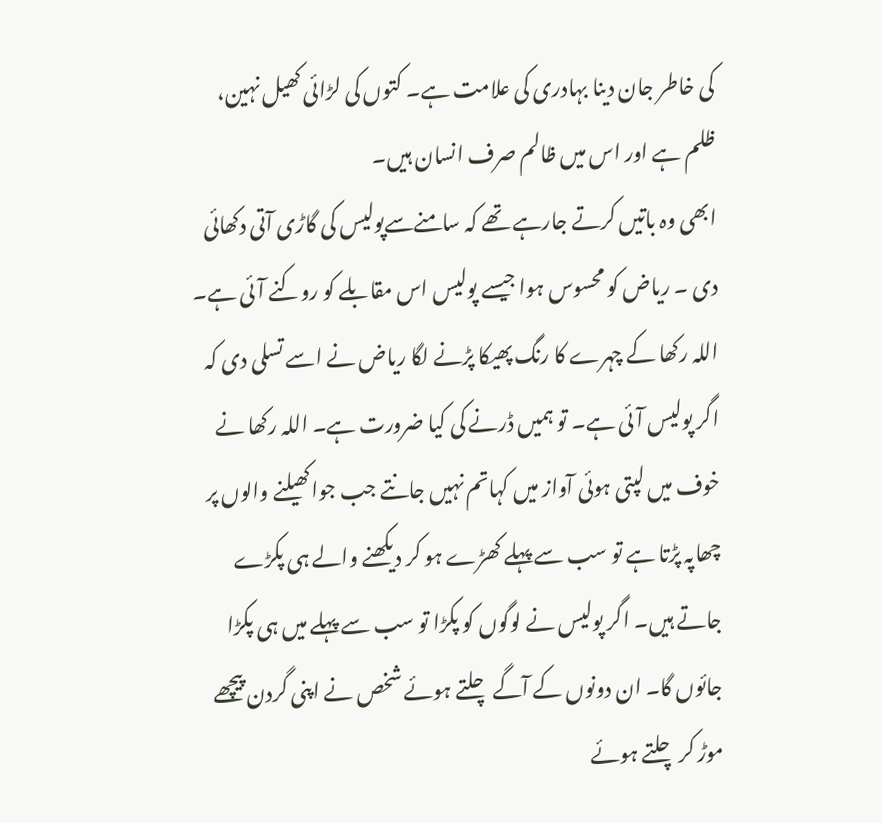کی خاطر جان دینا بہادری کی علامت ہے۔ کتوں کی لڑائی کھیل نہین، ظلم ہے اور اس میں ظالم صرف انسان ہیں۔
ابھی وہ باتیں کرتے جارہے تھے کہ سامنےسےپولیس کی گاڑی آتی دکھائی دی ۔ ریاض کو محسوس ہوا جیسے پولیس اس مقابلے کو روکنے آئی ہے۔ اللہ رکھا کے چہرے کا رنگ پھیکا پڑنے لگا ریاض نے اسے تسلی دی کہ اگر پولیس آئی ہے۔ تو ہمیں ڈرنے کی کیا ضرورت ہے۔ اللہ رکھا نے خوف میں لپتی ہوئی آواز میں کہاتم نہیں جانتے جب جواکھیلنے والوں پر چھاپہ پڑتا ہے تو سب سے پہلے کھڑے ہو کر دیکھنے والے ہی پکڑے جاتے ہیں۔ اگر پولیس نے لوگوں کو پکڑا تو سب سے پہلے میں ہی پکڑا جائوں گا۔ ان دونوں کے آگے چلتے ہوئے شخص نے اپنی گردن پیچھے موڑ کر چلتے ہوئے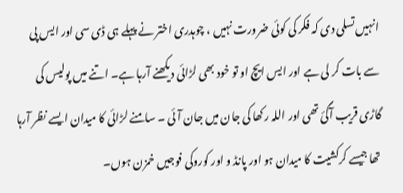انہیں تسلی دی کہ فکر کی کوئی ضرورت نہیں ، چوہدری اختر نے پہلے ہی ڈی سی اور ایس پی سے بات کر لی ہے اور ایس ایچ او تو خود بھی لڑائی دیکھنے آرہا ہے۔ اتنے میں پولیس کی گاڑی قریب آگئ تھی اور اللہ رکھا کی جان میں جان آئی ۔ سامنے لڑائی کا میدان ایسے نظر آرہا تھا جیسے کرکشیت کا میدان ہو اور پانڈ و اور کوروکی فوجیں خمزن ہوں۔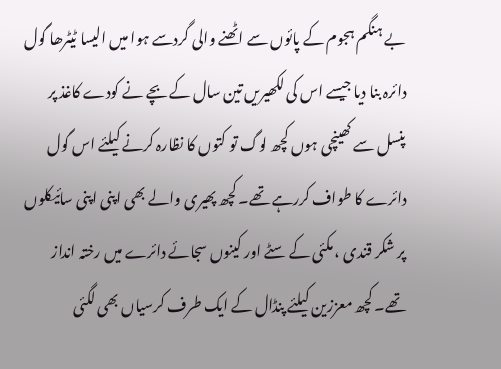بے ہنگم ہجوم کے پائوں سے اٹھنے والی گردسے ہوا میں الیسا ٹیٹرھا گول دائرہ بنا دیا جیسے اس کی لکھیریں تین سال کے بچے نے کودے کاغذ پر پنسل سے کھینچی ہوں کچھ لوگ تو کتوں کا نظارہ کرنے کیلئے اس گول دائرے کا طواف کررہے تھے۔ کچھ پھیری والے بھی اپنی اپنی سائیکلوں پر شکر قندی ، مکئی کے سٹے اور کینوں سجائے دائرے میں رختہ انداز تھے۔ کچھ معززین کیلئے پنڈال کے ایک طرف کرسیاں بھی لگئی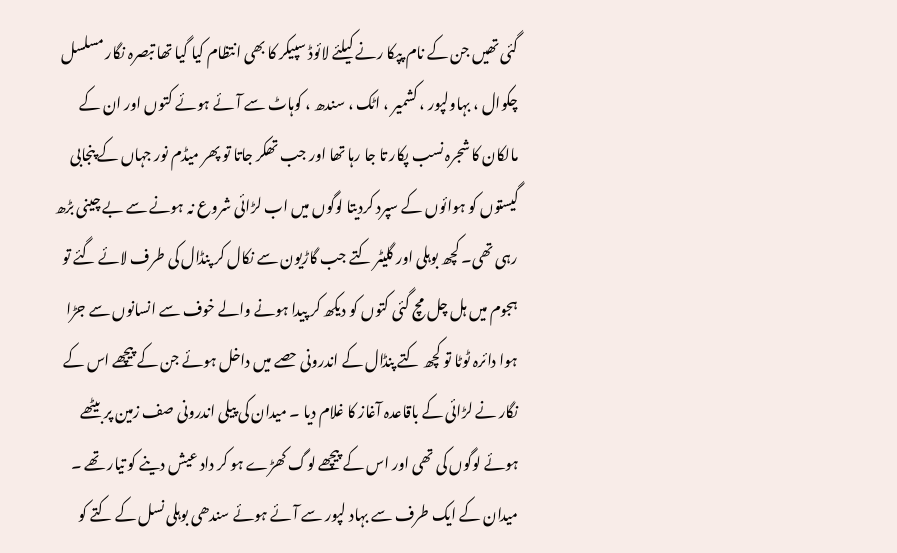گئی تھیں جن کے نام پپکا رنے کیلئے لائوڈ سپیکر کا بھی انتظام کیا گیا تھا تبصرہ نگار مسلسل چکوال ، بہاولپور ، کشمیر ، اٹک ، سندھ ، کوہاٹ سے آئے ہوئے کتوں اور ان کے مالکان کا شجرہ نسب پکار تا جا رہا تھا اور جب تھکر جاتا تو پھر میڈم نور جہاں کے پنجابی گیستوں کو ہوائوں کے سپرد کردیتا لوگوں میں اب لڑائی شروع نہ ہونے سے بے چینی بڑھ رہی تھی۔ کچھ بوہلی اور گلیٹر کتے جب گاڑیون سے نکال کر پنڈال کی طرف لائے گئے تو ہجوم میں ہل چل مچ گئی کتوں کو دیکھ کر پیدا ہونے والے خوف سے انسانوں سے جڑا ہوا دائرہ ٹوٹا تو کچھ کتے پنڈال کے اندرونی حصے میں داخل ہوئے جن کے پیچھے اس کے نگار نے لڑائی کے باقاعدہ آغاز کا غلام دیا ۔ میدان کی پیلی اندرونی صف زمین پر بیٹھے ہوئے لوگوں کی تھی اور اس کے پیچھے لوگ کھڑے ہو کر داد عیش دینے کو تیار تھے ۔ میدان کے ایک طرف سے بہاد لپور سے آئے ہوئے سندھی بوہلی نسل کے کتے کو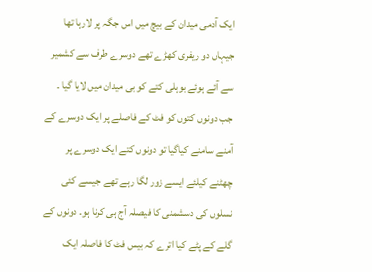ایک آدمی میدان کے بیچ میں اس جگہ پر لارہا تھا جیہاں دو ریفری کھڑے تھے دوسرے طرف سے کشمیر سے آئے ہوئے بوہلی کتے کو بی میدان میں لایا گیا ۔ جب دونوں کتوں کو فٹ کے فاصلے پر ایک دوسرے کے آمنے سامنے کیاگیا تو دونوں کتے ایک دوسرے پر چھٹنے کیلئے ایسے زور لگا رہے تھے جیسے کئی نسلوں کی دسشمنی کا فیصلہ آج ہی کرنا ہو۔ دونوں کے گلے کے پٹے کیا اترے کہ بیس فٹ کا فاصلہ ایک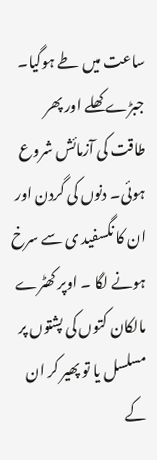ساعت میں طے ہوگیا۔ جبڑے کھلے اور پھر طاقت کی آزمائش شروع ہوئی۔ دنوں کی گردن اور ان کا نگسفید ی سے سرخ ہونے لگا ۔ اوپر کھٹرے مالکان کتوں کی پشتوں پر مسلسل یا تو پھیر کر ان کے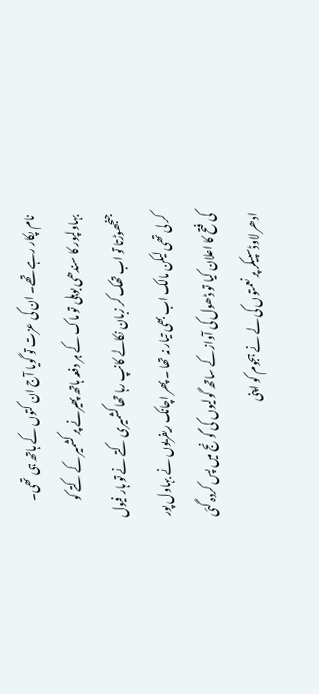نام پکار رہے تھے۔ ان کی عزت تو گویا آج ان کتوں کے ہاتھ ہی تھی۔ بہاولپور کا سندھی بوہلی تو ماک کے ہر دفعہ ہاتھ پھیرنے پر کشمیر کے کتے کو جنجھوڑتا تو اب تھک کر زبان نکالے کانپ رہا تھا کشمیری کتے نے تو ہار فیول کر لی تھی لیکن مالک اب بھی تیار نہ تھا ۔ پھر اچانک ریفریوں نے بہاول پور کی فتح کا اعلان کیا تو ڈھول کی آواز کے ساتھ گولیوں کی گونج میں پس کردہ گئی ادھر لاوڈسپیکر پر نعمتوں کی لے نے ہجوم کو اپنی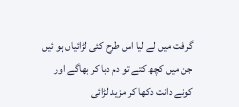گرفت میں لے لیا اس طرح کئی لڑائیاں ہو ئیں جن میں کچھ کتے تو دم دبا کر بھاگے اور کونے دانت دکھا کر مزید لڑائی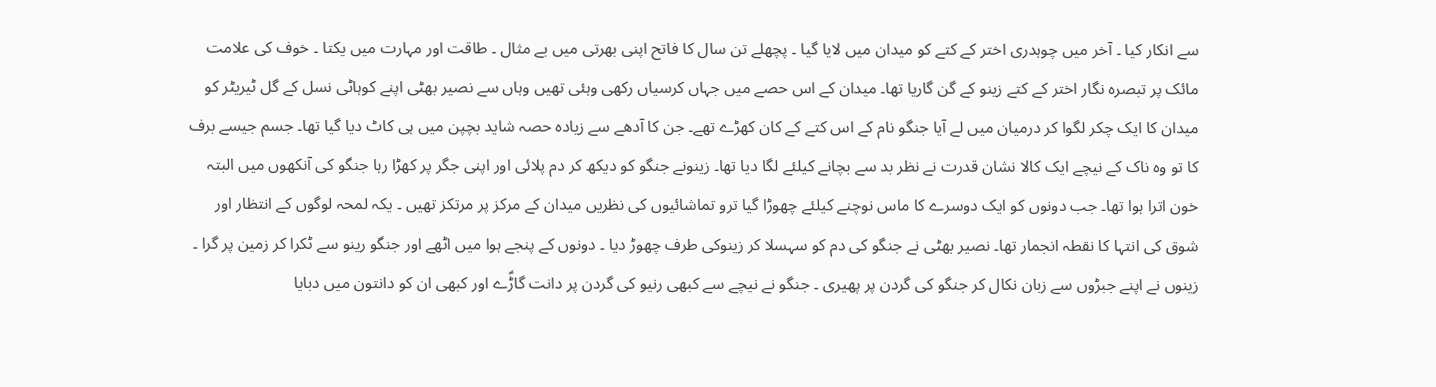سے انکار کیا ۔ آخر میں چوہدری اختر کے کتے کو میدان میں لایا گیا ۔ پچھلے تن سال کا فاتح اپنی بھرتی میں بے مثال ۔ طاقت اور مہارت میں یکتا ۔ خوف کی علامت مائک پر تبصرہ نگار اختر کے کتے زینو کے گن گاریا تھا۔ میدان کے اس حصے میں جہاں کرسیاں رکھی وہئی تھیں وہاں سے نصیر بھٹی اپنے کوہاٹی نسل کے گل ٹیریٹر کو میدان کا ایک چکر لگوا کر درمیان میں لے آیا جنگو نام کے اس کتے کے کان کھڑے تھے۔ جن کا آدھے سے زیادہ حصہ شاید بچپن میں ہی کاٹ دیا گیا تھا۔ جسم جیسے برف کا تو وہ ناک کے نیچے ایک کالا نشان قدرت نے نظر بد سے بچانے کیلئے لگا دیا تھا۔ زینونے جنگو کو دیکھ کر دم پلائی اور اپنی جگر پر کھڑا رہا جنگو کی آنکھوں میں البتہ خون اترا ہوا تھا۔ جب دونوں کو ایک دوسرے کا ماس نوچنے کیلئے چھوڑا گیا ترو تماشائیوں کی نظریں میدان کے مرکز پر مرتکز تھیں ۔ یکہ لمحہ لوگوں کے انتظار اور شوق کی انتہا کا نقطہ انجمار تھا۔ نصیر بھٹی نے جنگو کی دم کو سہسلا کر زینوکی طرف چھوڑ دیا ۔ دونوں کے پنجے ہوا میں اٹھے اور جنگو رینو سے ٹکرا کر زمین پر گرا ۔ زینوں نے اپنے جبڑوں سے زبان نکال کر جنگو کی گردن پر پھیری ۔ جنگو نے نیچے سے کبھی رنیو کی گردن پر دانت گاڑؑے اور کبھی ان کو دانتون میں دبایا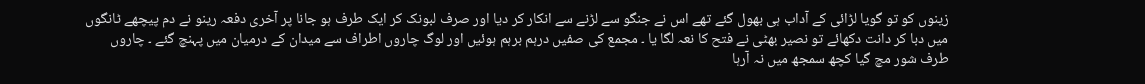زینوں کو تو گویا لڑائی کے آداب ہی بھول گئے تھے اس نے جنگو سے لڑنے سے انکار کر دیا اور صرف لبونک کر ایک طرف ہو جانا پر آخری دفعہ رینو نے دم پیچھے ٹانگوں میں دبا کر دانت دکھائے تو نصیر بھٹی نے فتح کا نعہ لگا یا ۔ مجمع کی صفیں درہم برہم ہوئیں اور لوگ چاروں اطراف سے میدان کے درمیان میں پہنچ گئے ۔ چاروں طرف شور مچ گیا کچھ سمجھ میں نہ آرہا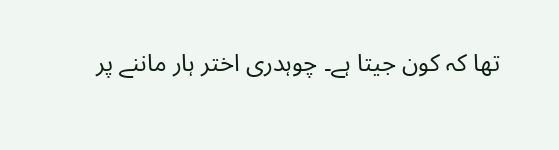تھا کہ کون جیتا ہے۔ چوہدری اختر ہار ماننے پر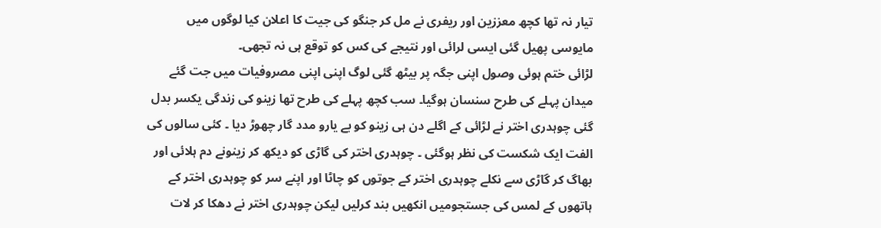تیار نہ تھا کچھ معززین اور ریفری نے مل کر جنگو کی جیت کا اعلان کیا لوگوں میں مایوسی پھیل گئی ایسی لرائی اور نتیجے کی کس کو توقع ہی نہ تجھی۔
لڑائی ختم ہوئی وصول اپنی جگہ پر بیٹھ گئی لوگ اپنی اپنی مصروفیات میں جت گئے میدان پہلے کی طرح سنسان ہوگیا۔ سب کچھ پہلے کی طرح تھا زینو کی زندگی یکسر بدل گئی چوہدری اختر نے لڑائی کے اگلے دن ہی زینو کو بے یارو مدد گار چھوڑ دیا ۔ کئی سالوں کی الفت ایک شکست کی نظر ہوگئی ۔ چوہدری اختر کی گاڑی کو دیکھ کر زینونے دم ہلائی اور بھاگ کر گاڑی سے نکلے چوہدری اختر کے جوتوں کو چاٹا اور اپنے سر کو چوہدری اختر کے ہاتھوں کے لمس کی جستجومیں انکھیں بند کرلیں لیکن چوہدری اختر نے دھکا کر لات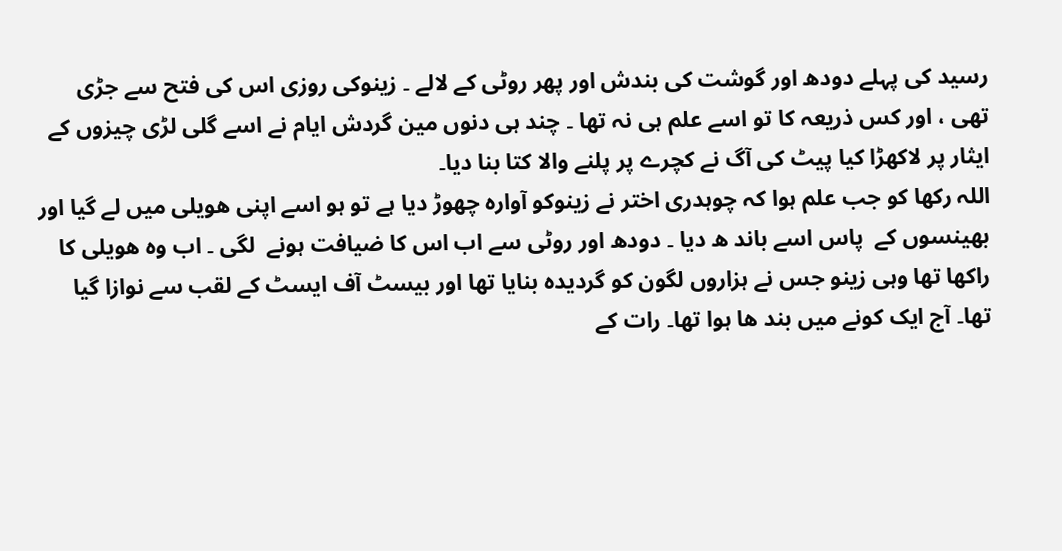رسید کی پہلے دودھ اور گوشت کی بندش اور پھر روٹی کے لالے ۔ زینوکی روزی اس کی فتح سے جڑی تھی ، اور کس ذریعہ کا تو اسے علم ہی نہ تھا ۔ چند ہی دنوں مین گردش ایام نے اسے گلی لڑی چیزوں کے ایثار پر لاکھڑا کیا پیٹ کی آگ نے کچرے پر پلنے والا کتا بنا دیا۔
اللہ رکھا کو جب علم ہوا کہ چوہدری اختر نے زینوکو آوارہ چھوڑ دیا ہے تو ہو اسے اپنی ھویلی میں لے گیا اور بھینسوں کے  پاس اسے باند ھ دیا ۔ دودھ اور روٹی سے اب اس کا ضیافت ہونے  لگی ۔ اب وہ ھویلی کا راکھا تھا وہی زینو جس نے ہزاروں لگون کو گردیدہ بنایا تھا اور بیسٹ آف ایسٹ کے لقب سے نوازا گیا تھا۔ آج ایک کونے میں بند ھا ہوا تھا۔ رات کے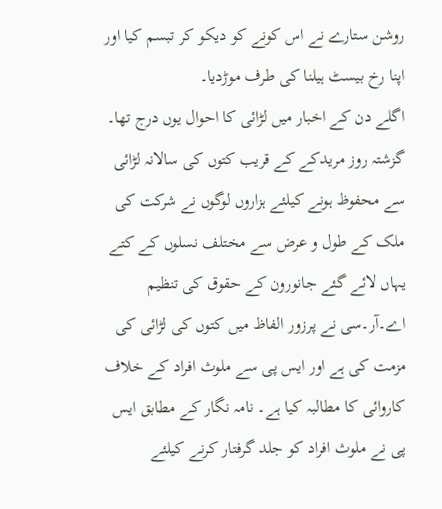روشن ستارے نے اس کونے کو دیکو کر تبسم کیا اور اپنا رخ بیسٹ ہیلنا کی طرف موڑدیا۔
اگلے دن کے اخبار میں لڑائی کا احوال یوں درج تھا۔ گزشتہ روز مریدکے کے قریب کتوں کی سالانہ لڑائی سے محفوظ ہونے کیلئے ہزاروں لوگوں نے شرکت کی ملک کے طول و عرض سے مختلف نسلوں کے کتے یہاں لائے گئے جانورون کے حقوق کی تنظیم اے۔آر۔سی نے پرزور الفاظ میں کتوں کی لڑائی کی مزمت کی ہے اور ایس پی سے ملوث افراد کے خلاف کاروائی کا مطالبہ کیا ہے۔ نامہ نگار کے مطابق ایس پی نے ملوث افراد کو جلد گرفتار کرنے کیلئے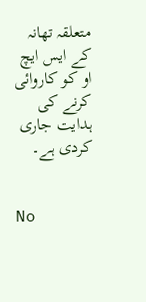متعلقہ تھانہ کے ایس ایچ او کو کاروائی کرنے کی ہدایت جاری کردی ہے۔


No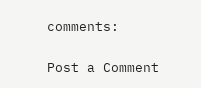comments:

Post a Comment